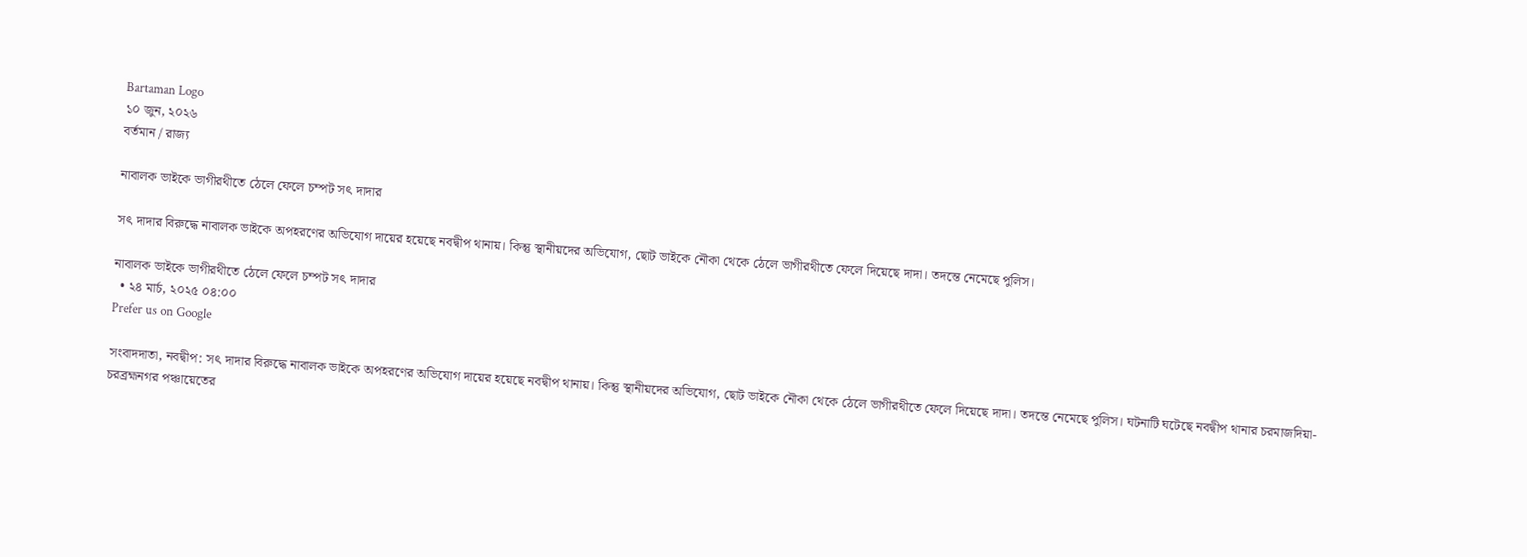Bartaman Logo
১০ জুন, ২০২৬
বর্তমান / রাজ্য

নাবালক ভাইকে ভাগীরথীতে ঠেলে ফেলে চম্পট সৎ দাদার

সৎ দাদার বিরুদ্ধে নাবালক ভাইকে অপহরণের অভিযোগ দায়ের হয়েছে নবদ্বীপ থানায়। কিন্তু স্থানীয়দের অভিযোগ, ছোট ভাইকে নৌকা থেকে ঠেলে ভাগীরথীতে ফেলে দিয়েছে দাদা। তদন্তে নেমেছে পুলিস।

নাবালক ভাইকে ভাগীরথীতে ঠেলে ফেলে চম্পট সৎ দাদার
  • ২৪ মার্চ, ২০২৫ ০৪:০০
Prefer us on Google

সংবাদদাতা, নবদ্বীপ: সৎ দাদার বিরুদ্ধে নাবালক ভাইকে অপহরণের অভিযোগ দায়ের হয়েছে নবদ্বীপ থানায়। কিন্তু স্থানীয়দের অভিযোগ, ছোট ভাইকে নৌকা থেকে ঠেলে ভাগীরথীতে ফেলে দিয়েছে দাদা। তদন্তে নেমেছে পুলিস। ঘটনাটি ঘটেছে নবদ্বীপ থানার চরমাজদিয়া-চরব্রহ্মনগর পঞ্চায়েতের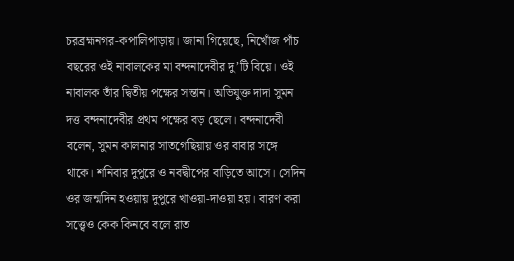চরব্রহ্মনগর-কপালিপাড়ায়। জানা গিয়েছে, নিখোঁজ পাঁচ বছরের ওই নাবালকের মা বন্দনাদেবীর দু’টি বিয়ে। ওই নাবালক তাঁর দ্বিতীয় পক্ষের সন্তান। অভিযুক্ত দাদা সুমন দত্ত বন্দনাদেবীর প্রথম পক্ষের বড় ছেলে। বন্দনাদেবী বলেন, সুমন কালনার সাতগেছিয়ায় ওর বাবার সঙ্গে থাকে। শনিবার দুপুরে ও নবদ্বীপের বাড়িতে আসে। সেদিন ওর জন্মদিন হওয়ায় দুপুরে খাওয়া-দাওয়া হয়। বারণ করা সত্ত্বেও কেক কিনবে বলে রাত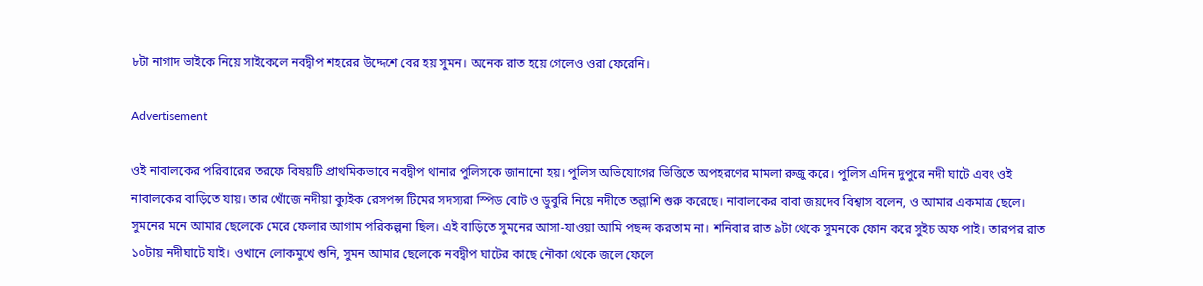৮টা নাগাদ ভাইকে নিয়ে সাইকেলে নবদ্বীপ শহরের উদ্দেশে বের হয় সুমন। অনেক রাত হয়ে গেলেও ওরা ফেরেনি।

Advertisement

ওই নাবালকের পরিবারের তরফে বিষয়টি প্রাথমিকভাবে নবদ্বীপ থানার পুলিসকে জানানো হয়। পুলিস অভিযোগের ভিত্তিতে অপহরণের মামলা রুজু করে। পুলিস এদিন দুপুরে নদী ঘাটে এবং ওই নাবালকের বাড়িতে যায়। তার খোঁজে নদীয়া ক্যুইক রেসপন্স টিমের সদস্যরা স্পিড বোট ও ডুবুরি নিয়ে নদীতে তল্লাশি শুরু করেছে। নাবালকের বাবা জয়দেব বিশ্বাস বলেন, ও আমার একমাত্র ছেলে। সুমনের মনে আমার ছেলেকে মেরে ফেলার আগাম পরিকল্পনা ছিল। এই বাড়িতে সুমনের আসা-যাওয়া আমি পছন্দ করতাম না। শনিবার রাত ৯টা থেকে সুমনকে ফোন করে সুইচ অফ পাই। তারপর রাত ১০টায় নদীঘাটে যাই। ওখানে লোকমুখে শুনি, সুমন আমার ছেলেকে নবদ্বীপ ঘাটের কাছে নৌকা থেকে জলে ফেলে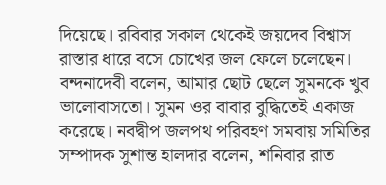দিয়েছে। রবিবার সকাল থেকেই জয়দেব বিশ্বাস রাস্তার ধারে বসে চোখের জল ফেলে চলেছেন।
বন্দনাদেবী বলেন, আমার ছোট ছেলে সুমনকে খুব ভালোবাসতো। সুমন ওর বাবার বুদ্ধিতেই একাজ করেছে। নবদ্বীপ জলপথ পরিবহণ সমবায় সমিতির সম্পাদক সুশান্ত হালদার বলেন, শনিবার রাত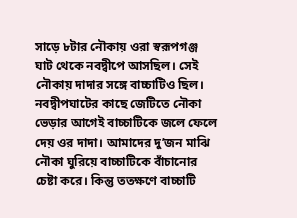সাড়ে ৮টার নৌকায় ওরা স্বরূপগঞ্জ ঘাট থেকে নবদ্বীপে আসছিল। সেই নৌকায় দাদার সঙ্গে বাচ্চাটিও ছিল। নবদ্বীপঘাটের কাছে জেটিতে নৌকা ভেড়ার আগেই বাচ্চাটিকে জলে ফেলে দেয় ওর দাদা। আমাদের দু’জন মাঝি নৌকা ঘুরিয়ে বাচ্চাটিকে বাঁচানোর চেষ্টা করে। কিন্তু ততক্ষণে বাচ্চাটি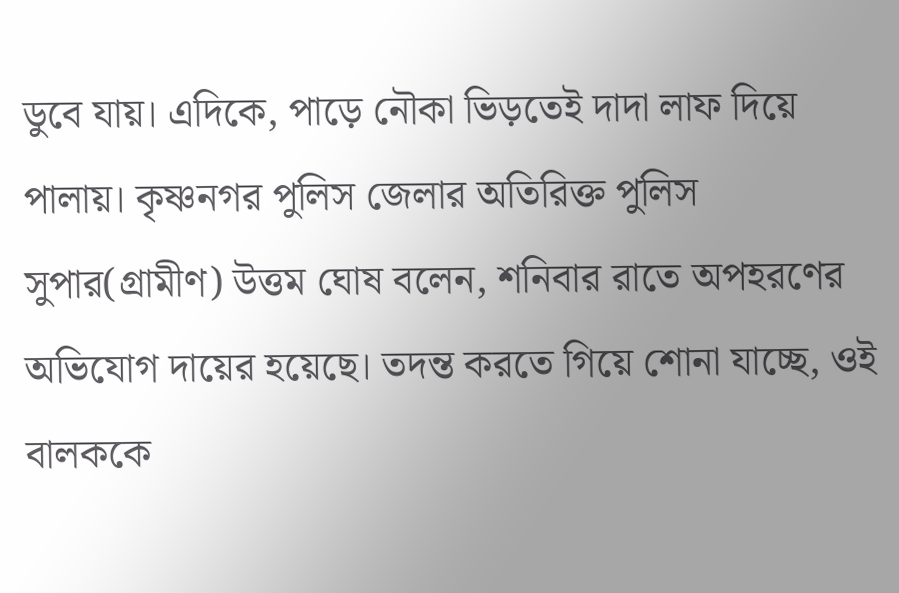ডুবে যায়। এদিকে, পাড়ে নৌকা ভিড়তেই দাদা লাফ দিয়ে পালায়। কৃষ্ণনগর পুলিস জেলার অতিরিক্ত পুলিস সুপার(গ্রামীণ) উত্তম ঘোষ বলেন, শনিবার রাতে অপহরণের অভিযোগ দায়ের হয়েছে। তদন্ত করতে গিয়ে শোনা যাচ্ছে, ওই বালককে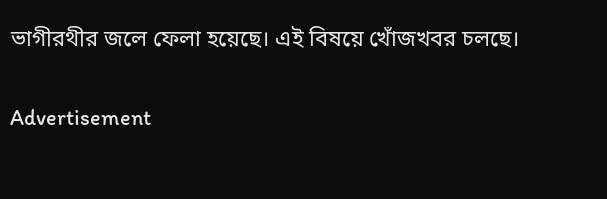ভাগীরথীর জলে ফেলা হয়েছে। এই বিষয়ে খোঁজখবর চলছে।

Advertisement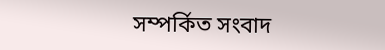সম্পর্কিত সংবাদ